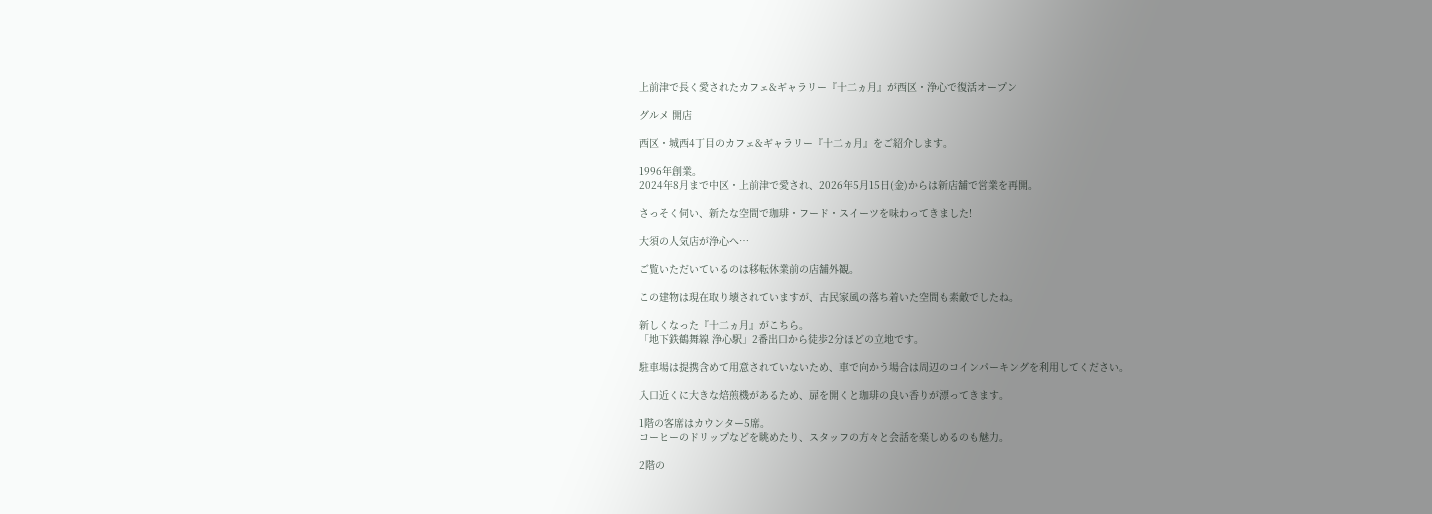上前津で長く愛されたカフェ&ギャラリー『十二ヵ月』が西区・浄心で復活オープン

グルメ 開店

西区・城西4丁目のカフェ&ギャラリー『十二ヵ月』をご紹介します。

1996年創業。
2024年8月まで中区・上前津で愛され、2026年5月15日(金)からは新店舗で営業を再開。

さっそく伺い、新たな空間で珈琲・フード・スイーツを味わってきました!

大須の人気店が浄心へ…

ご覧いただいているのは移転休業前の店舗外観。

この建物は現在取り壊されていますが、古民家風の落ち着いた空間も素敵でしたね。

新しくなった『十二ヵ月』がこちら。
「地下鉄鶴舞線 浄心駅」2番出口から徒歩2分ほどの立地です。

駐車場は提携含めて用意されていないため、車で向かう場合は周辺のコインパーキングを利用してください。

入口近くに大きな焙煎機があるため、扉を開くと珈琲の良い香りが漂ってきます。

1階の客席はカウンター5席。
コーヒーのドリップなどを眺めたり、スタッフの方々と会話を楽しめるのも魅力。

2階の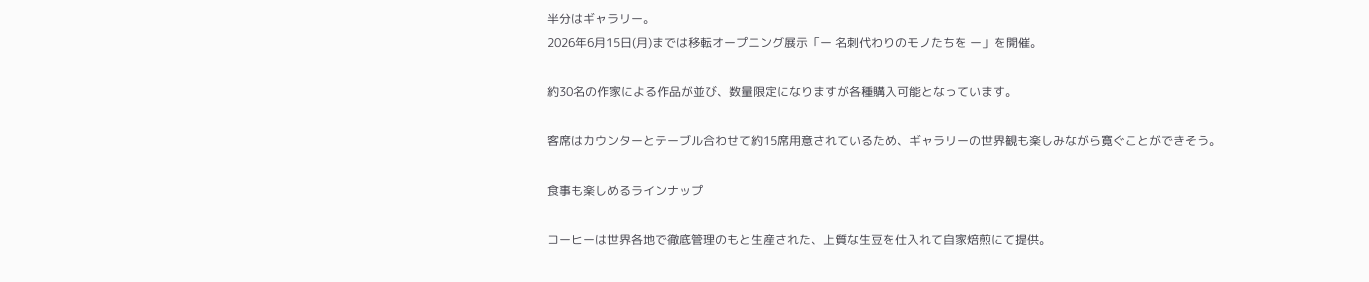半分はギャラリー。
2026年6月15日(月)までは移転オープニング展示「ー 名刺代わりのモノたちを ー」を開催。

約30名の作家による作品が並び、数量限定になりますが各種購入可能となっています。

客席はカウンターとテーブル合わせて約15席用意されているため、ギャラリーの世界観も楽しみながら寛ぐことができそう。

食事も楽しめるラインナップ

コーヒーは世界各地で徹底管理のもと生産された、上質な生豆を仕入れて自家焙煎にて提供。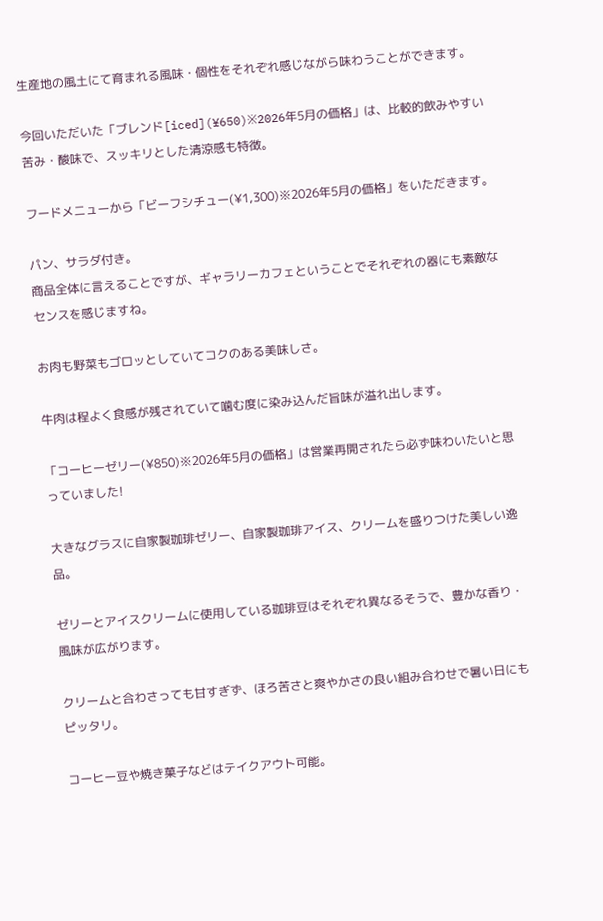生産地の風土にて育まれる風味・個性をそれぞれ感じながら味わうことができます。

今回いただいた「ブレンド[iced](¥650)※2026年5月の価格」は、比較的飲みやすい苦み・酸味で、スッキリとした清涼感も特徴。

フードメニューから「ビーフシチュー(¥1,300)※2026年5月の価格」をいただきます。

パン、サラダ付き。
商品全体に言えることですが、ギャラリーカフェということでそれぞれの器にも素敵なセンスを感じますね。

お肉も野菜もゴロッとしていてコクのある美味しさ。

牛肉は程よく食感が残されていて噛む度に染み込んだ旨味が溢れ出します。

「コーヒーゼリー(¥850)※2026年5月の価格」は営業再開されたら必ず味わいたいと思っていました!

大きなグラスに自家製珈琲ゼリー、自家製珈琲アイス、クリームを盛りつけた美しい逸品。

ゼリーとアイスクリームに使用している珈琲豆はそれぞれ異なるそうで、豊かな香り・風味が広がります。

クリームと合わさっても甘すぎず、ほろ苦さと爽やかさの良い組み合わせで暑い日にもピッタリ。

コーヒー豆や焼き菓子などはテイクアウト可能。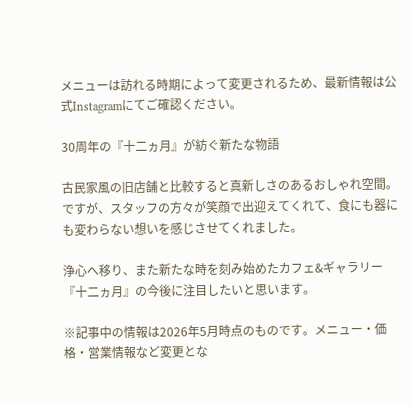メニューは訪れる時期によって変更されるため、最新情報は公式Instagramにてご確認ください。

30周年の『十二ヵ月』が紡ぐ新たな物語

古民家風の旧店舗と比較すると真新しさのあるおしゃれ空間。
ですが、スタッフの方々が笑顔で出迎えてくれて、食にも器にも変わらない想いを感じさせてくれました。

浄心へ移り、また新たな時を刻み始めたカフェ&ギャラリー『十二ヵ月』の今後に注目したいと思います。

※記事中の情報は2026年5月時点のものです。メニュー・価格・営業情報など変更とな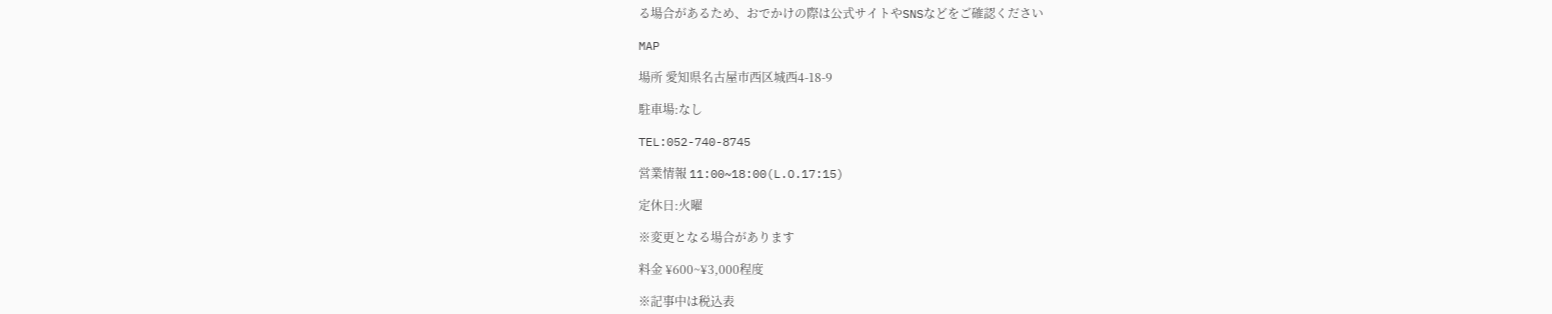る場合があるため、おでかけの際は公式サイトやSNSなどをご確認ください

MAP

場所 愛知県名古屋市西区城西4-18-9

駐車場:なし

TEL:052-740-8745

営業情報 11:00~18:00(L.O.17:15)

定休日:火曜

※変更となる場合があります

料金 ¥600~¥3,000程度

※記事中は税込表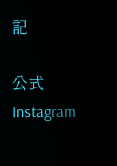記

公式Instagram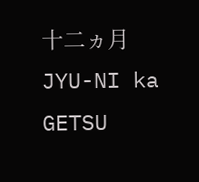十二ヵ月 JYU-NI ka GETSU